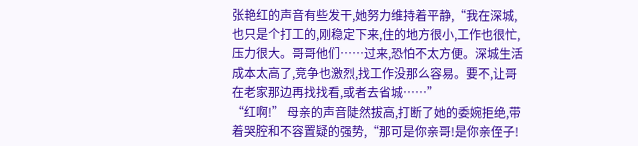张艳红的声音有些发干,她努力维持着平静,“我在深城,也只是个打工的,刚稳定下来,住的地方很小,工作也很忙,压力很大。哥哥他们……过来,恐怕不太方便。深城生活成本太高了,竞争也激烈,找工作没那么容易。要不,让哥在老家那边再找找看,或者去省城……”
“红啊!” 母亲的声音陡然拔高,打断了她的委婉拒绝,带着哭腔和不容置疑的强势,“那可是你亲哥!是你亲侄子!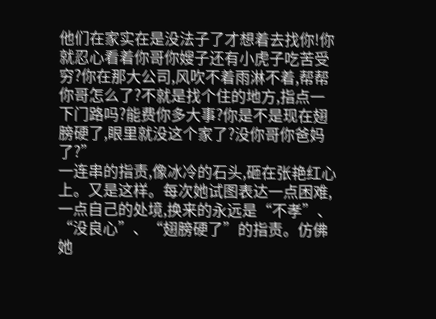他们在家实在是没法子了才想着去找你!你就忍心看着你哥你嫂子还有小虎子吃苦受穷?你在那大公司,风吹不着雨淋不着,帮帮你哥怎么了?不就是找个住的地方,指点一下门路吗?能费你多大事?你是不是现在翅膀硬了,眼里就没这个家了?没你哥你爸妈了?”
一连串的指责,像冰冷的石头,砸在张艳红心上。又是这样。每次她试图表达一点困难,一点自己的处境,换来的永远是“不孝”、“没良心”、“翅膀硬了”的指责。仿佛她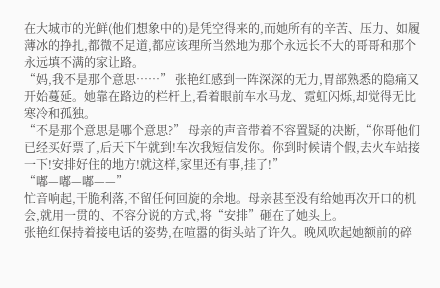在大城市的光鲜(他们想象中的)是凭空得来的,而她所有的辛苦、压力、如履薄冰的挣扎,都微不足道,都应该理所当然地为那个永远长不大的哥哥和那个永远填不满的家让路。
“妈,我不是那个意思……” 张艳红感到一阵深深的无力,胃部熟悉的隐痛又开始蔓延。她靠在路边的栏杆上,看着眼前车水马龙、霓虹闪烁,却觉得无比寒冷和孤独。
“不是那个意思是哪个意思?” 母亲的声音带着不容置疑的决断,“你哥他们已经买好票了,后天下午就到!车次我短信发你。你到时候请个假,去火车站接一下!安排好住的地方!就这样,家里还有事,挂了!”
“嘟—嘟—嘟——”
忙音响起,干脆利落,不留任何回旋的余地。母亲甚至没有给她再次开口的机会,就用一贯的、不容分说的方式,将“安排”砸在了她头上。
张艳红保持着接电话的姿势,在喧嚣的街头站了许久。晚风吹起她额前的碎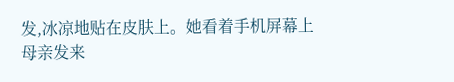发,冰凉地贴在皮肤上。她看着手机屏幕上母亲发来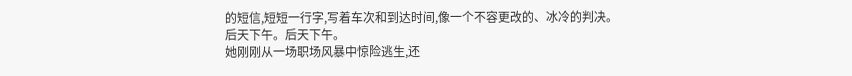的短信,短短一行字,写着车次和到达时间,像一个不容更改的、冰冷的判决。
后天下午。后天下午。
她刚刚从一场职场风暴中惊险逃生,还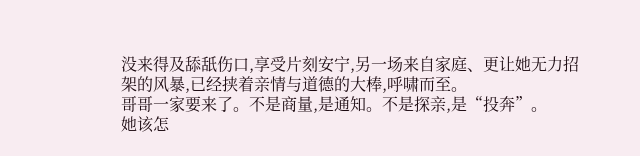没来得及舔舐伤口,享受片刻安宁,另一场来自家庭、更让她无力招架的风暴,已经挟着亲情与道德的大棒,呼啸而至。
哥哥一家要来了。不是商量,是通知。不是探亲,是“投奔”。
她该怎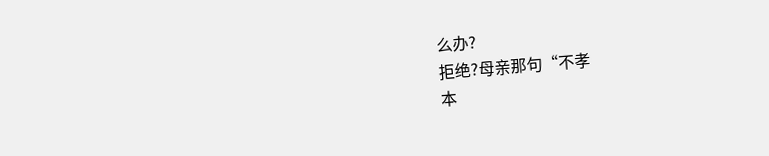么办?
拒绝?母亲那句“不孝
本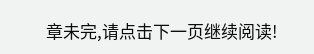章未完,请点击下一页继续阅读!